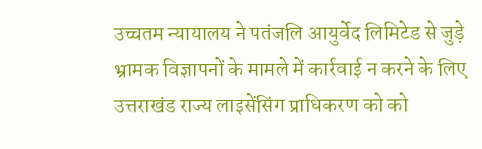उच्चतम न्यायालय ने पतंजलि आयुर्वेद लिमिटेड से जुड़े भ्रामक विज्ञापनों के मामले में कार्रवाई न करने के लिए उत्तराखंड राज्य लाइसेंसिंग प्राधिकरण को को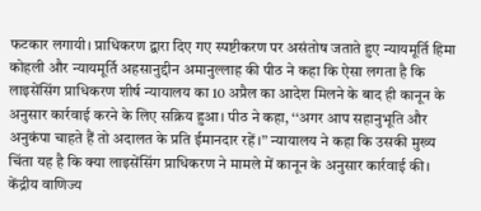फटकार लगायी। प्राधिकरण द्वारा दिए गए स्पष्टीकरण पर असंतोष जताते हुए न्यायमूर्ति हिमा कोहली और न्यायमूर्ति अहसानुद्दीन अमानुल्लाह की पीठ ने कहा कि ऐसा लगता है कि लाइसेंसिंग प्राधिकरण शीर्ष न्यायालय का 10 अप्रैल का आदेश मिलने के बाद ही कानून के अनुसार कार्रवाई करने के लिए सक्रिय हुआ। पीठ ने कहा, ‘‘अगर आप सहानुभूति और अनुकंपा चाहते हैं तो अदालत के प्रति ईमानदार रहें।’’ न्यायालय ने कहा कि उसकी मुख्य चिंता यह है कि क्या लाइसेंसिंग प्राधिकरण ने मामले में कानून के अनुसार कार्रवाई की।
केंद्रीय वाणिज्य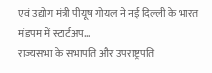एवं उद्योग मंत्री पीयूष गोयल ने नई दिल्ली के भारत मंडपम में स्टार्टअप…
राज्यसभा के सभापति और उपराष्ट्रपति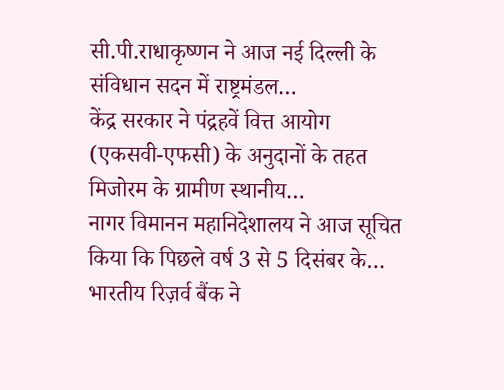सी.पी.राधाकृष्णन ने आज नई दिल्ली के संविधान सदन में राष्ट्रमंडल…
केंद्र सरकार ने पंद्रहवें वित्त आयोग (एकसवी-एफसी) के अनुदानों के तहत मिजोरम के ग्रामीण स्थानीय…
नागर विमानन महानिदेशालय ने आज सूचित किया कि पिछले वर्ष 3 से 5 दिसंबर के…
भारतीय रिज़र्व बैंक ने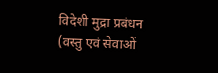विदेशी मुद्रा प्रबंधन (वस्तु एवं सेवाओं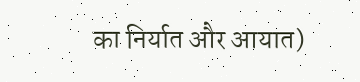का निर्यात और आयात)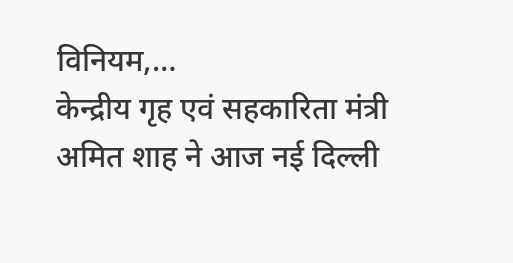विनियम,…
केन्द्रीय गृह एवं सहकारिता मंत्री अमित शाह ने आज नई दिल्ली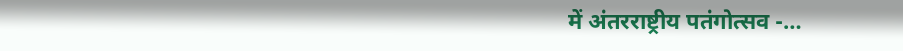में अंतरराष्ट्रीय पतंगोत्सव -…